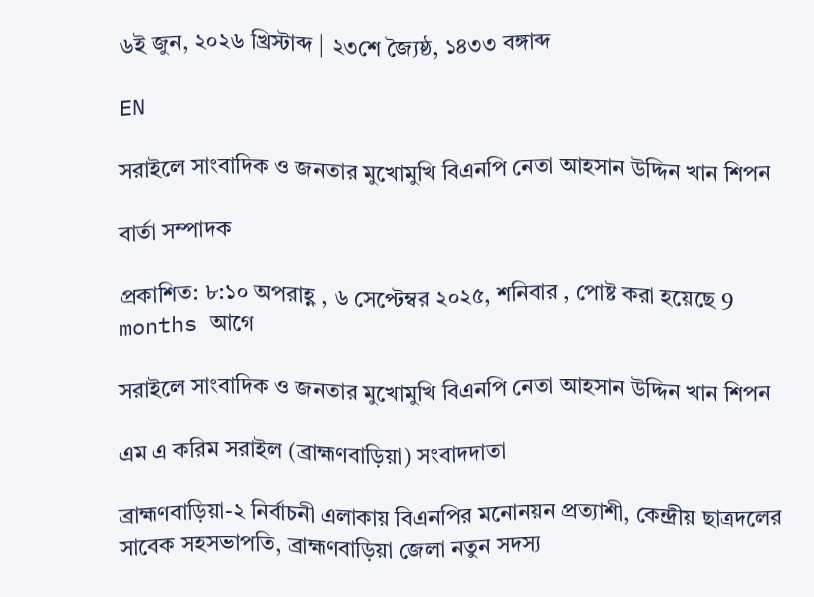৬ই জুন, ২০২৬ খ্রিস্টাব্দ | ২৩শে জ্যৈষ্ঠ, ১৪৩৩ বঙ্গাব্দ

EN

সরাইলে সাংবাদিক ও জনতার মুখোমুখি বিএনপি নেতা আহসান উদ্দিন খান শিপন

বার্তা সম্পাদক

প্রকাশিত: ৮:১০ অপরাহ্ণ , ৬ সেপ্টেম্বর ২০২৫, শনিবার , পোষ্ট করা হয়েছে 9 months আগে

সরাইলে সাংবাদিক ও জনতার মুখোমুখি বিএনপি নেতা আহসান উদ্দিন খান শিপন

এম এ করিম সরাইল (ব্রাহ্মণবাড়িয়া) সংবাদদাতা

ব্রাহ্মণবাড়িয়া-২ নির্বাচনী এলাকায় বিএনপির মনোনয়ন প্রত্যাশী, কেন্দ্রীয় ছাত্রদলের সাবেক সহসভাপতি, ব্রাহ্মণবাড়িয়া জেলা নতুন সদস্য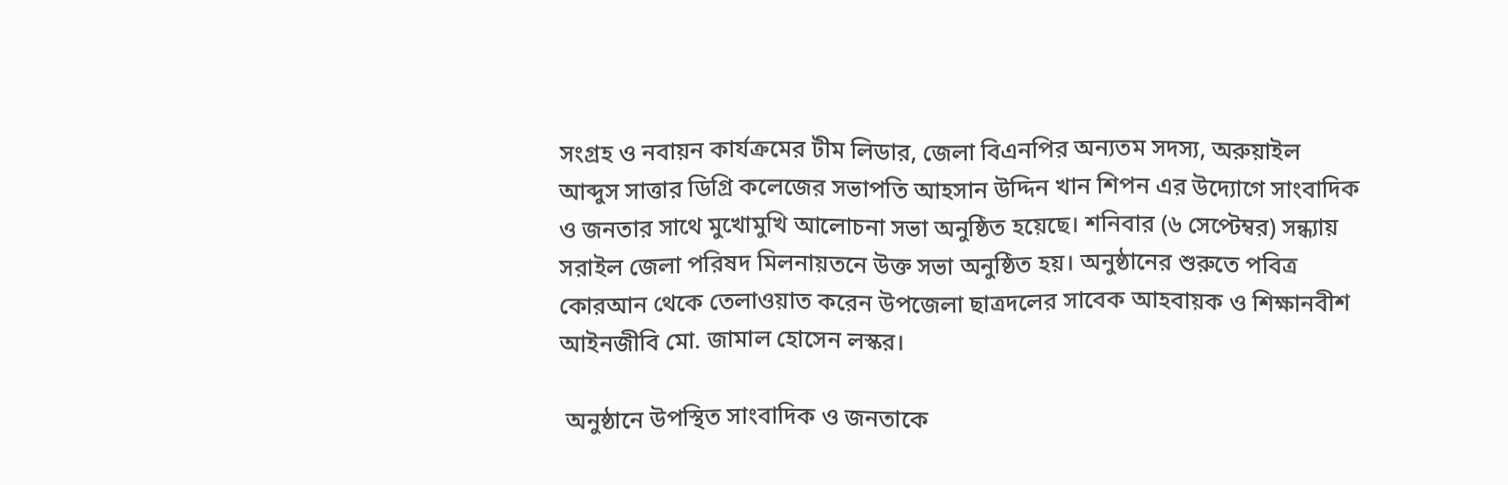সংগ্রহ ও নবায়ন কার্যক্রমের টীম লিডার, জেলা বিএনপির অন্যতম সদস্য, অরুয়াইল আব্দুস সাত্তার ডিগ্রি কলেজের সভাপতি আহসান উদ্দিন খান শিপন এর উদ্যোগে সাংবাদিক ও জনতার সাথে মুখোমুখি আলোচনা সভা অনুষ্ঠিত হয়েছে। শনিবার (৬ সেপ্টেম্বর) সন্ধ্যায় সরাইল জেলা পরিষদ মিলনায়তনে উক্ত সভা অনুষ্ঠিত হয়। অনুষ্ঠানের শুরুতে পবিত্র কোরআন থেকে তেলাওয়াত করেন উপজেলা ছাত্রদলের সাবেক আহবায়ক ও শিক্ষানবীশ আইনজীবি মো. জামাল হোসেন লস্কর।

 অনুষ্ঠানে উপস্থিত সাংবাদিক ও জনতাকে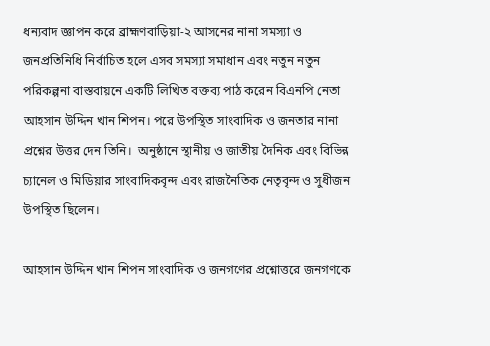ধন্যবাদ জ্ঞাপন করে ব্রাহ্মণবাড়িয়া-২ আসনের নানা সমস্যা ও জনপ্রতিনিধি নির্বাচিত হলে এসব সমস্যা সমাধান এবং নতুন নতুন পরিকল্পনা বাস্তবায়নে একটি লিখিত বক্তব্য পাঠ করেন বিএনপি নেতা আহসান উদ্দিন খান শিপন। পরে উপস্থিত সাংবাদিক ও জনতার নানা প্রশ্নের উত্তর দেন তিনি।  অনুষ্ঠানে স্থানীয় ও জাতীয় দৈনিক এবং বিভিন্ন চ্যানেল ও মিডিয়ার সাংবাদিকবৃন্দ এবং রাজনৈতিক নেতৃবৃন্দ ও সুধীজন উপস্থিত ছিলেন।

আহসান উদ্দিন খান শিপন সাংবাদিক ও জনগণের প্রশ্নোত্তরে জনগণকে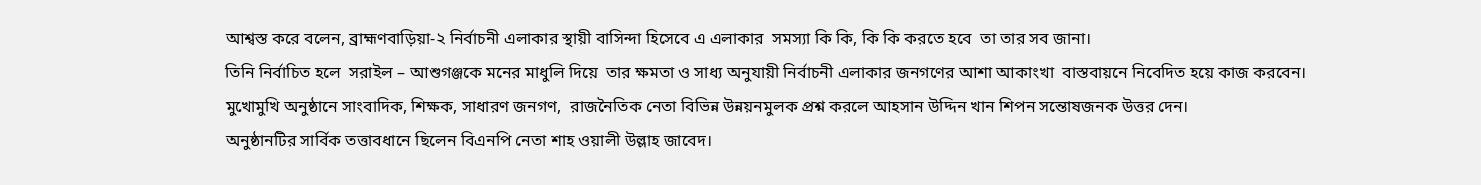আশ্বস্ত করে বলেন, ব্রাহ্মণবাড়িয়া-২ নির্বাচনী এলাকার স্থায়ী বাসিন্দা হিসেবে এ এলাকার  সমস্যা কি কি, কি কি করতে হবে  তা তার সব জানা।
তিনি নির্বাচিত হলে  সরাইল – আশুগঞ্জকে মনের মাধুলি দিয়ে  তার ক্ষমতা ও সাধ্য অনুযায়ী নির্বাচনী এলাকার জনগণের আশা আকাংখা  বাস্তবায়নে নিবেদিত হয়ে কাজ করবেন।
মুখোমুখি অনুষ্ঠানে সাংবাদিক, শিক্ষক, সাধারণ জনগণ,  রাজনৈতিক নেতা বিভিন্ন উন্নয়নমুলক প্রশ্ন করলে আহসান উদ্দিন খান শিপন সন্তোষজনক উত্তর দেন।
অনুষ্ঠানটির সার্বিক তত্তাবধানে ছিলেন বিএনপি নেতা শাহ ওয়ালী উল্লাহ জাবেদ।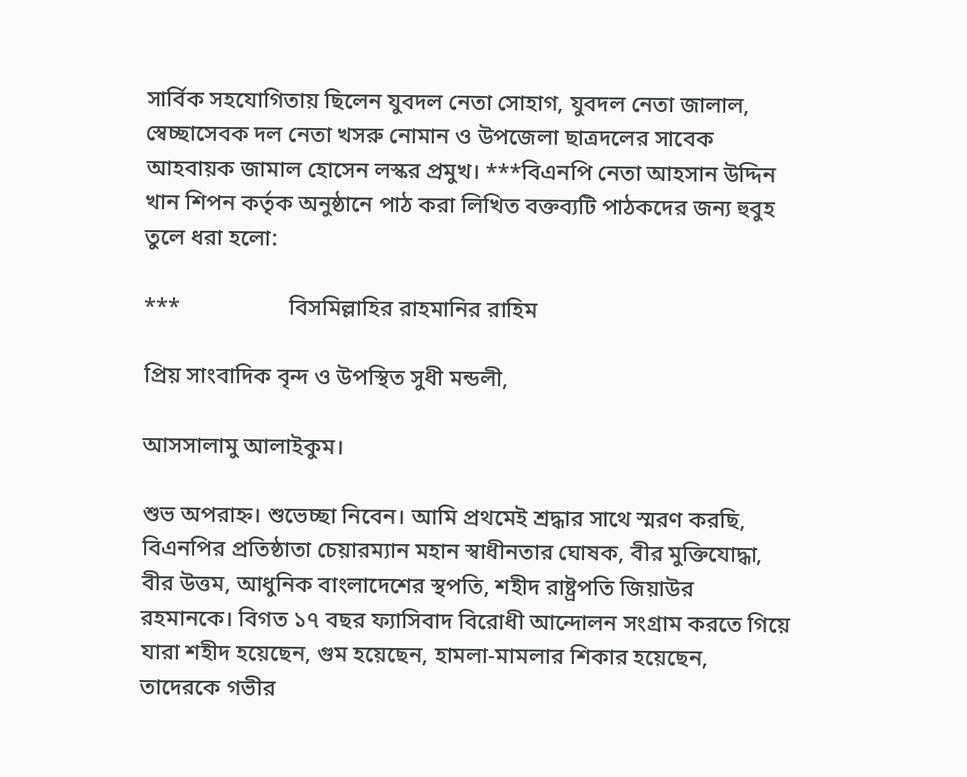সার্বিক সহযোগিতায় ছিলেন যুবদল নেতা সোহাগ, যুবদল নেতা জালাল, স্বেচ্ছাসেবক দল নেতা খসরু নোমান ও উপজেলা ছাত্রদলের সাবেক আহবায়ক জামাল হোসেন লস্কর প্রমুখ। ***বিএনপি নেতা আহসান উদ্দিন খান শিপন কর্তৃক অনুষ্ঠানে পাঠ করা লিখিত বক্তব্যটি পাঠকদের জন্য হুবুহ তুলে ধরা হলো:

***                   বিসমিল্লাহির রাহমানির রাহিম

প্রিয় সাংবাদিক বৃন্দ ও উপস্থিত সুধী মন্ডলী,

আসসালামু আলাইকুম।

শুভ অপরাহ্ন। শুভেচ্ছা নিবেন। আমি প্রথমেই শ্রদ্ধার সাথে স্মরণ করছি, বিএনপির প্রতিষ্ঠাতা চেয়ারম্যান মহান স্বাধীনতার ঘোষক, বীর মুক্তিযোদ্ধা, বীর উত্তম, আধুনিক বাংলাদেশের স্থপতি, শহীদ রাষ্ট্রপতি জিয়াউর রহমানকে। বিগত ১৭ বছর ফ্যাসিবাদ বিরোধী আন্দোলন সংগ্রাম করতে গিয়ে যারা শহীদ হয়েছেন, গুম হয়েছেন, হামলা-মামলার শিকার হয়েছেন, তাদেরকে গভীর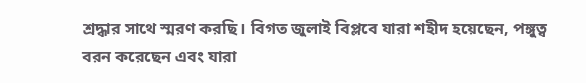শ্রদ্ধার সাথে স্মরণ করছি। বিগত জুলাই বিপ্লবে যারা শহীদ হয়েছেন, পঙ্গুত্ব বরন করেছেন এবং যারা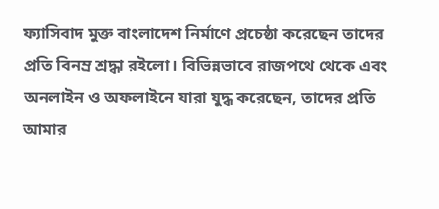ফ্যাসিবাদ মুক্ত বাংলাদেশ নির্মাণে প্রচেষ্ঠা করেছেন তাদের প্রতি বিনম্র শ্রদ্ধা রইলো। বিভিন্নভাবে রাজপথে থেকে এবং অনলাইন ও অফলাইনে যারা যুদ্ধ করেছেন, তাদের প্রতি আমার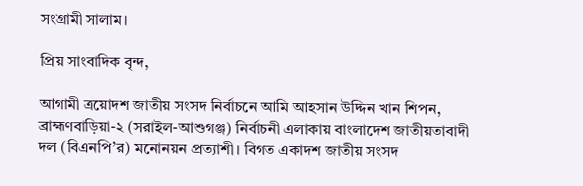সংগ্রামী সালাম।

প্রিয় সাংবাদিক বৃন্দ,

আগামী ত্রয়োদশ জাতীয় সংসদ নির্বাচনে আমি আহসান উদ্দিন খান শিপন, ব্রাহ্মণবাড়িয়া-২ (সরাইল-আশুগঞ্জ) নির্বাচনী এলাকায় বাংলাদেশ জাতীয়তাবাদী দল (বিএনপি’র) মনোনয়ন প্রত্যাশী। বিগত একাদশ জাতীয় সংসদ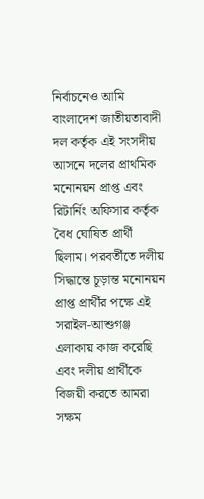নির্বাচনেও আমি বাংলাদেশ জাতীয়তাবাদী দল কর্তৃক এই সংসদীয় আসনে দলের প্রাথমিক মনোনয়ন প্রাপ্ত এবং রিটার্নিং অফিসার কর্তৃক বৈধ ঘোষিত প্রার্থী ছিলাম। পরবর্তীতে দলীয় সিদ্ধান্তে চূড়ান্ত মনোনয়ন প্রাপ্ত প্রার্থীর পক্ষে এই সরাইল-আশুগঞ্জ এলাকায় কাজ করেছি এবং দলীয় প্রার্থীকে বিজয়ী করতে আমরা সক্ষম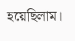হয়েছিলাম।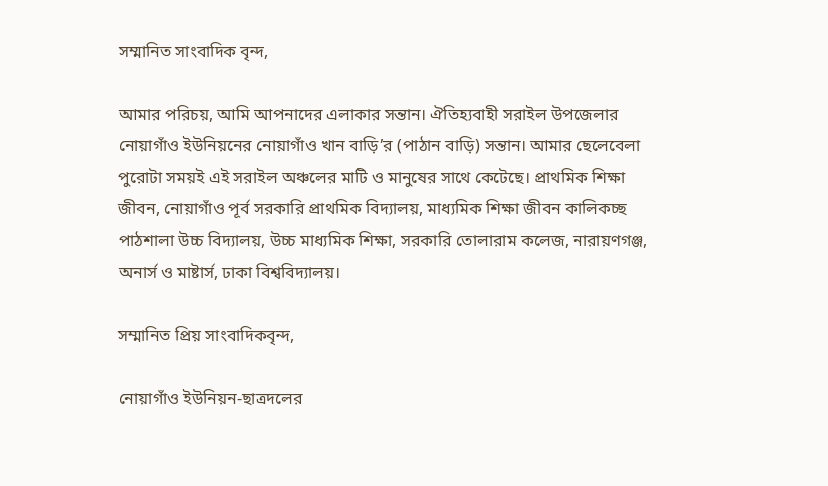সম্মানিত সাংবাদিক বৃন্দ,

আমার পরিচয়, আমি আপনাদের এলাকার সন্তান। ঐতিহ্যবাহী সরাইল উপজেলার নোয়াগাঁও ইউনিয়নের নোয়াগাঁও খান বাড়ি’র (পাঠান বাড়ি) সন্তান। আমার ছেলেবেলা পুরোটা সময়ই এই সরাইল অঞ্চলের মাটি ও মানুষের সাথে কেটেছে। প্রাথমিক শিক্ষা জীবন, নোয়াগাঁও পূর্ব সরকারি প্রাথমিক বিদ্যালয়, মাধ্যমিক শিক্ষা জীবন কালিকচ্ছ পাঠশালা উচ্চ বিদ্যালয়, উচ্চ মাধ্যমিক শিক্ষা, সরকারি তোলারাম কলেজ, নারায়ণগঞ্জ, অনার্স ও মাষ্টার্স, ঢাকা বিশ্ববিদ্যালয়।

সম্মানিত প্রিয় সাংবাদিকবৃন্দ,

নোয়াগাঁও ইউনিয়ন-ছাত্রদলের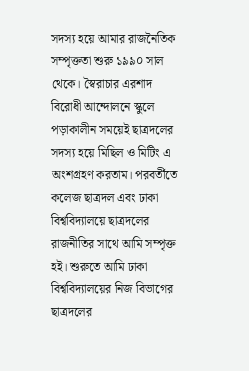সদস্য হয়ে আমার রাজনৈতিক সম্পৃক্ততা শুরু ১৯৯০ সাল থেকে। স্বৈরাচার এরশাদ বিরোধী আন্দোলনে স্কুলে পড়াকালীন সময়েই ছাত্রদলের সদস্য হয়ে মিছিল ও মিটিং এ অংশগ্রহণ করতাম। পরবর্তীতে কলেজ ছাত্রদল এবং ঢাকা বিশ্ববিদ্যালয়ে ছাত্রদলের রাজনীতির সাথে আমি সম্পৃক্ত হই। শুরুতে আমি ঢাকা বিশ্ববিদ্যালয়ের নিজ বিভাগের ছাত্রদলের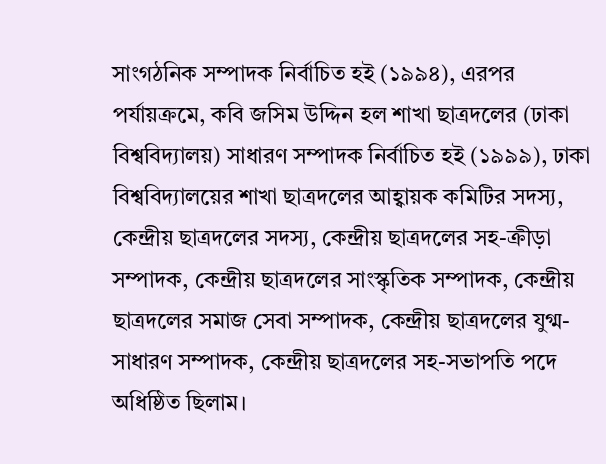সাংগঠনিক সম্পাদক নির্বাচিত হই (১৯৯৪), এরপর পর্যায়ক্রমে, কবি জসিম উদ্দিন হল শাখা ছাত্রদলের (ঢাকা বিশ্ববিদ্যালয়) সাধারণ সম্পাদক নির্বাচিত হই (১৯৯৯), ঢাকা বিশ্ববিদ্যালয়ের শাখা ছাত্রদলের আহ্বায়ক কমিটির সদস্য, কেন্দ্রীয় ছাত্রদলের সদস্য, কেন্দ্রীয় ছাত্রদলের সহ-ক্রীড়া সম্পাদক, কেন্দ্রীয় ছাত্রদলের সাংস্কৃতিক সম্পাদক, কেন্দ্রীয় ছাত্রদলের সমাজ সেবা সম্পাদক, কেন্দ্রীয় ছাত্রদলের যুগ্ম-সাধারণ সম্পাদক, কেন্দ্রীয় ছাত্রদলের সহ-সভাপতি পদে অধিষ্ঠিত ছিলাম।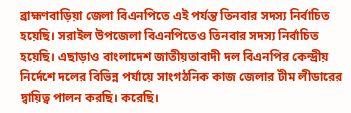ব্রাহ্মণবাড়িয়া জেলা বিএনপিতে এই পর্যন্ত তিনবার সদস্য নির্বাচিত হয়েছি। সরাইল উপজেলা বিএনপিতেও তিনবার সদস্য নির্বাচিত হয়েছি। এছাড়াও বাংলাদেশ জাতীয়তাবাদী দল বিএনপির কেন্দ্রীয় নির্দেশে দলের বিভিন্ন পর্যায়ে সাংগঠনিক কাজ জেলার টীম লীডারের দ্বায়িত্ব পালন করছি। করেছি।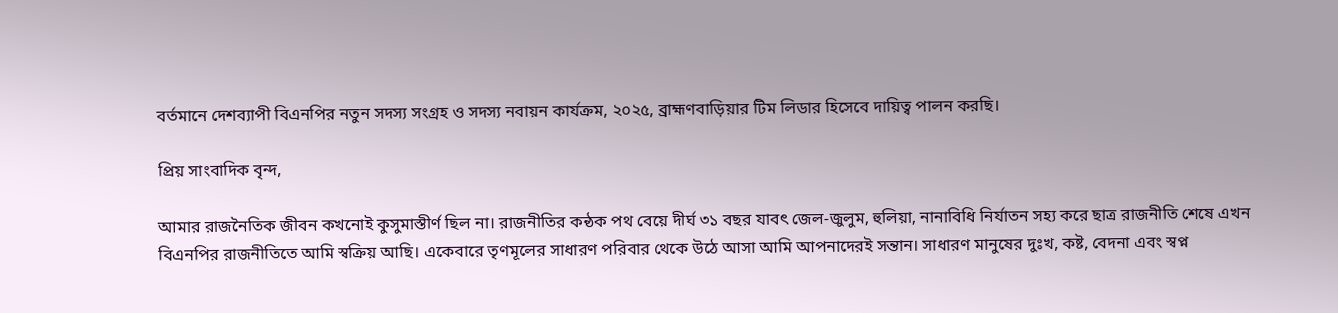বর্তমানে দেশব্যাপী বিএনপির নতুন সদস্য সংগ্রহ ও সদস্য নবায়ন কার্যক্রম, ২০২৫, ব্রাহ্মণবাড়িয়ার টিম লিডার হিসেবে দায়িত্ব পালন করছি।

প্রিয় সাংবাদিক বৃন্দ,

আমার রাজনৈতিক জীবন কখনোই কুসুমাস্তীর্ণ ছিল না। রাজনীতির কন্ঠক পথ বেয়ে দীর্ঘ ৩১ বছর যাবৎ জেল-জুলুম, হুলিয়া, নানাবিধি নির্যাতন সহ্য করে ছাত্র রাজনীতি শেষে এখন বিএনপির রাজনীতিতে আমি স্বক্রিয় আছি। একেবারে তৃণমূলের সাধারণ পরিবার থেকে উঠে আসা আমি আপনাদেরই সন্তান। সাধারণ মানুষের দুঃখ, কষ্ট, বেদনা এবং স্বপ্ন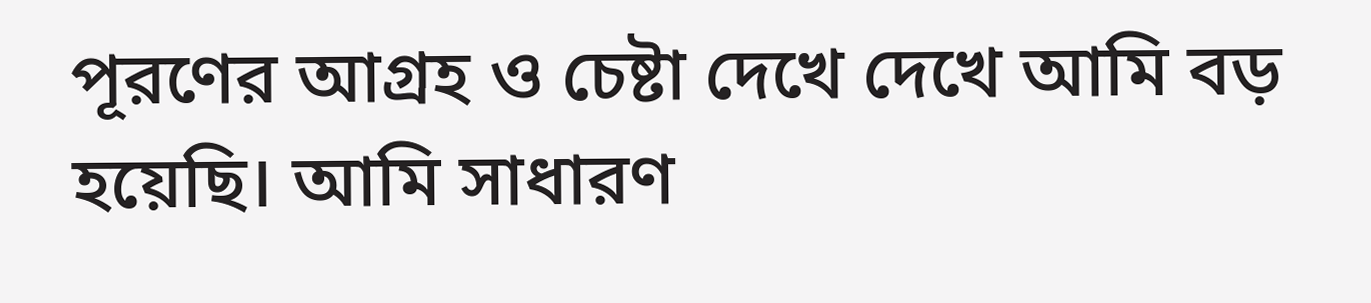পূরণের আগ্রহ ও চেষ্টা দেখে দেখে আমি বড় হয়েছি। আমি সাধারণ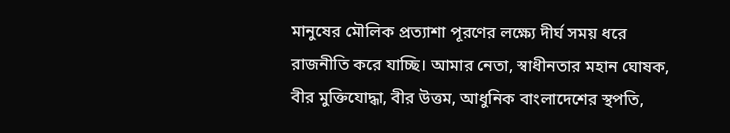মানুষের মৌলিক প্রত্যাশা পূরণের লক্ষ্যে দীর্ঘ সময় ধরে রাজনীতি করে যাচ্ছি। আমার নেতা, স্বাধীনতার মহান ঘোষক, বীর মুক্তিযোদ্ধা, বীর উত্তম, আধুনিক বাংলাদেশের স্থপতি,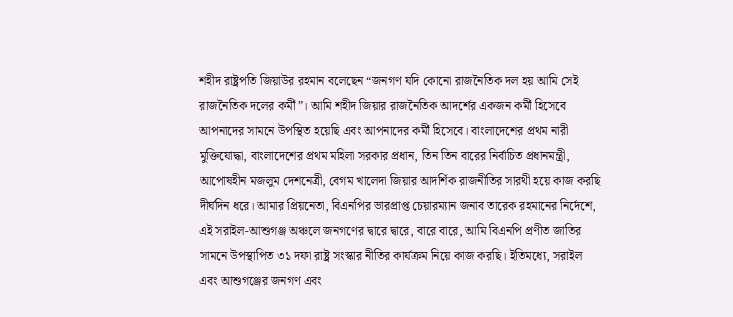শহীদ রাষ্ট্রপতি জিয়াউর রহমান বলেছেন “জনগণ যদি কোনো রাজনৈতিক দল হয় আমি সেই রাজনৈতিক দলের কর্মী”। আমি শহীদ জিয়ার রাজনৈতিক আদর্শের একজন কর্মী হিসেবে আপনাদের সামনে উপস্থিত হয়েছি এবং আপনাদের কর্মী হিসেবে। বাংলাদেশের প্রথম নারী মুক্তিযোদ্ধা, বাংলাদেশের প্রথম মহিলা সরকার প্রধান, তিন তিন বারের নির্বাচিত প্রধানমন্ত্রী, আপোষহীন মজলুম দেশনেত্রী, বেগম খালেদা জিয়ার আদর্শিক রাজনীতির সারথী হয়ে কাজ করছি দীর্ঘদিন ধরে। আমার প্রিয়নেতা, বিএনপির ভারপ্রাপ্ত চেয়ারম্যান জনাব তারেক রহমানের নির্দেশে, এই সরাইল-আশুগঞ্জ অঞ্চলে জনগণের দ্বারে দ্বারে, বারে বারে, আমি বিএনপি প্রণীত জাতির সামনে উপস্থাপিত ৩১ দফা রাষ্ট্র সংস্কার নীতির কার্যক্রম নিয়ে কাজ করছি। ইতিমধ্যে, সরাইল এবং আশুগঞ্জের জনগণ এবং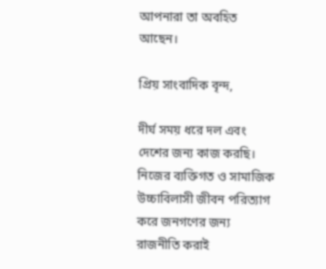আপনারা তা অবহিত আছেন।

প্রিয় সাংবাদিক বৃন্দ,

দীর্ঘ সময় ধরে দল এবং দেশের জন্য কাজ করছি। নিজের ব্যক্তিগত ও সামাজিক উচ্চাবিলাসী জীবন পরিত্যাগ করে জনগণের জন্য রাজনীতি করাই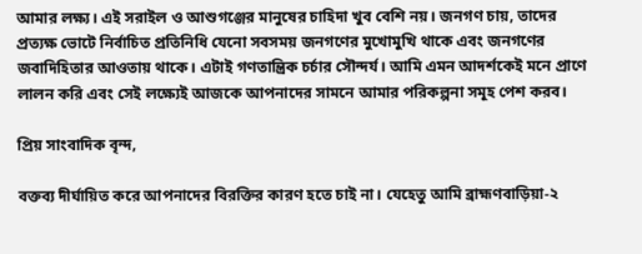আমার লক্ষ্য। এই সরাইল ও আশুগঞ্জের মানুষের চাহিদা খুব বেশি নয়। জনগণ চায়, তাদের প্রত্যক্ষ ভোটে নির্বাচিত প্রতিনিধি যেনো সবসময় জনগণের মুখোমুখি থাকে এবং জনগণের জবাদিহিতার আওতায় থাকে। এটাই গণতান্ত্রিক চর্চার সৌন্দর্য। আমি এমন আদর্শকেই মনে প্রাণে লালন করি এবং সেই লক্ষ্যেই আজকে আপনাদের সামনে আমার পরিকল্পনা সমূহ পেশ করব।

প্রিয় সাংবাদিক বৃন্দ,

বক্তব্য দীর্ঘায়িত করে আপনাদের বিরক্তির কারণ হতে চাই না। যেহেতু আমি ব্রাহ্মণবাড়িয়া-২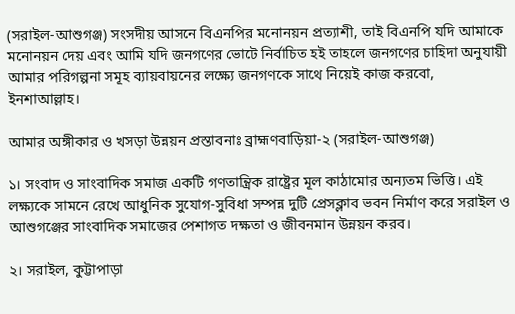(সরাইল-আশুগঞ্জ) সংসদীয় আসনে বিএনপির মনোনয়ন প্রত্যাশী, তাই বিএনপি যদি আমাকে মনোনয়ন দেয় এবং আমি যদি জনগণের ভোটে নির্বাচিত হই তাহলে জনগণের চাহিদা অনুযায়ী আমার পরিগল্পনা সমূহ ব্যায়বায়নের লক্ষ্যে জনগণকে সাথে নিয়েই কাজ করবো, ইনশাআল্লাহ।

আমার অঙ্গীকার ও খসড়া উন্নয়ন প্রস্তাবনাঃ ব্রাহ্মণবাড়িয়া-২ (সরাইল-আশুগঞ্জ)

১। সংবাদ ও সাংবাদিক সমাজ একটি গণতান্ত্রিক রাষ্ট্রের মূল কাঠামোর অন্যতম ভিত্তি। এই লক্ষ্যকে সামনে রেখে আধুনিক সুযোগ-সুবিধা সম্পন্ন দুটি প্রেসক্লাব ভবন নির্মাণ করে সরাইল ও আশুগঞ্জের সাংবাদিক সমাজের পেশাগত দক্ষতা ও জীবনমান উন্নয়ন করব।

২। সরাইল, কুট্টাপাড়া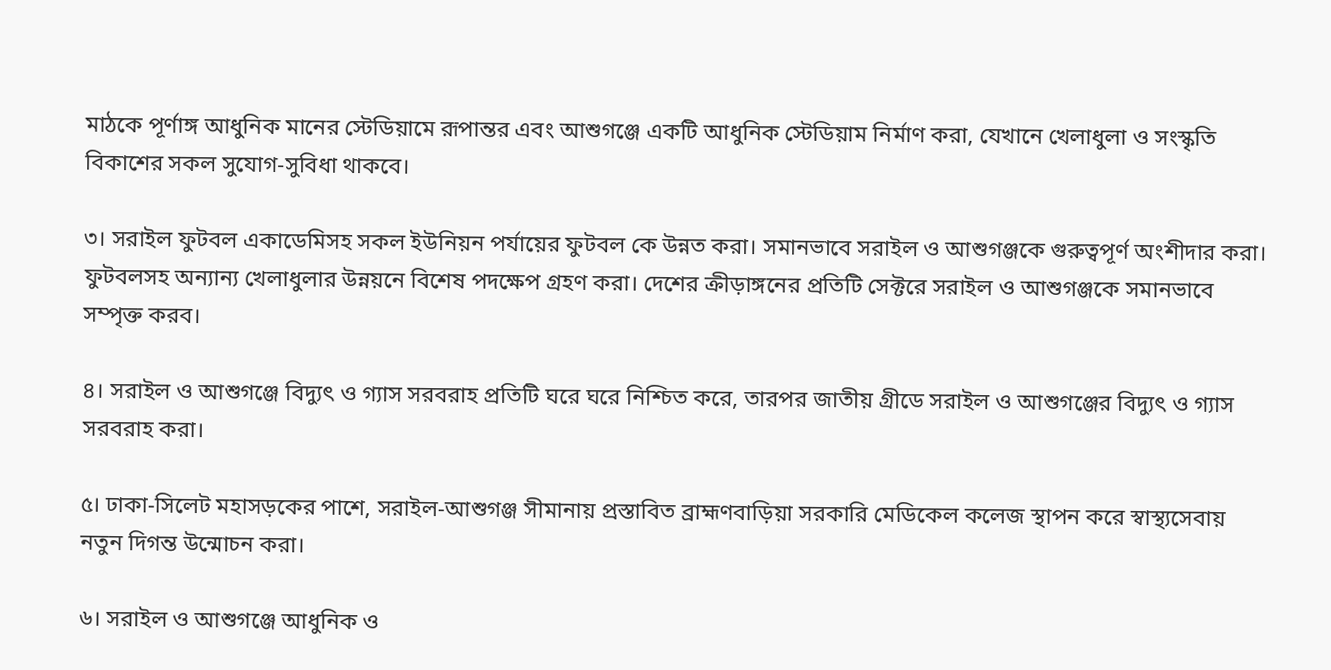মাঠকে পূর্ণাঙ্গ আধুনিক মানের স্টেডিয়ামে রূপান্তর এবং আশুগঞ্জে একটি আধুনিক স্টেডিয়াম নির্মাণ করা, যেখানে খেলাধুলা ও সংস্কৃতি বিকাশের সকল সুযোগ-সুবিধা থাকবে।

৩। সরাইল ফুটবল একাডেমিসহ সকল ইউনিয়ন পর্যায়ের ফুটবল কে উন্নত করা। সমানভাবে সরাইল ও আশুগঞ্জকে গুরুত্বপূর্ণ অংশীদার করা। ফুটবলসহ অন্যান্য খেলাধুলার উন্নয়নে বিশেষ পদক্ষেপ গ্রহণ করা। দেশের ক্রীড়াঙ্গনের প্রতিটি সেক্টরে সরাইল ও আশুগঞ্জকে সমানভাবে সম্পৃক্ত করব।

৪। সরাইল ও আশুগঞ্জে বিদ্যুৎ ও গ্যাস সরবরাহ প্রতিটি ঘরে ঘরে নিশ্চিত করে, তারপর জাতীয় গ্রীডে সরাইল ও আশুগঞ্জের বিদ্যুৎ ও গ্যাস সরবরাহ করা।

৫। ঢাকা-সিলেট মহাসড়কের পাশে, সরাইল-আশুগঞ্জ সীমানায় প্রস্তাবিত ব্রাহ্মণবাড়িয়া সরকারি মেডিকেল কলেজ স্থাপন করে স্বাস্থ্যসেবায় নতুন দিগন্ত উন্মোচন করা।

৬। সরাইল ও আশুগঞ্জে আধুনিক ও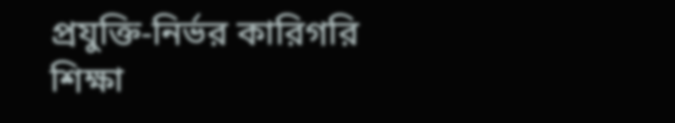প্রযুক্তি-নির্ভর কারিগরি শিক্ষা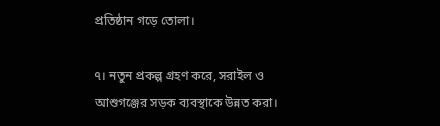প্রতিষ্ঠান গড়ে তোলা।

৭। নতুন প্রকল্প গ্রহণ করে, সরাইল ও আশুগঞ্জের সড়ক ব্যবস্থাকে উন্নত করা।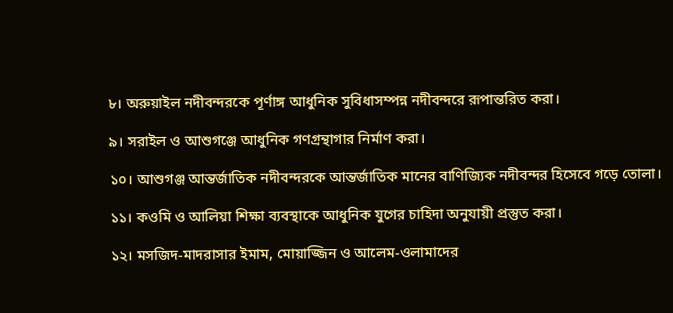৮। অরুয়াইল নদীবন্দরকে পূর্ণাঙ্গ আধুনিক সুবিধাসম্পন্ন নদীবন্দরে রূপান্তরিত করা।

৯। সরাইল ও আশুগঞ্জে আধুনিক গণগ্রন্থাগার নির্মাণ করা।

১০। আশুগঞ্জ আন্তর্জাতিক নদীবন্দরকে আন্তর্জাতিক মানের বাণিজ্যিক নদীবন্দর হিসেবে গড়ে তোলা।

১১। কওমি ও আলিয়া শিক্ষা ব্যবস্থাকে আধুনিক যুগের চাহিদা অনুযায়ী প্রস্তুত করা।

১২। মসজিদ-মাদরাসার ইমাম, মোয়াজ্জিন ও আলেম-ওলামাদের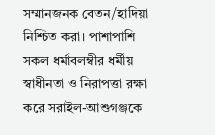সম্মানজনক বেতন/হাদিয়া নিশ্চিত করা। পাশাপাশি সকল ধর্মাবলম্বীর ধর্মীয় স্বাধীনতা ও নিরাপত্তা রক্ষা করে সরাইল-আশুগঞ্জকে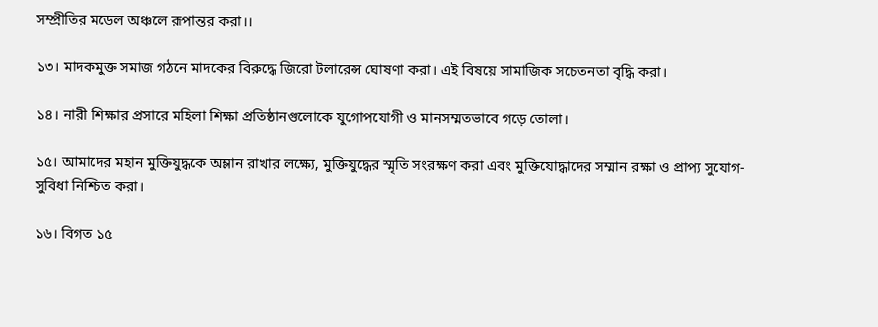সম্প্রীতির মডেল অঞ্চলে রূপান্তর করা।।

১৩। মাদকমুক্ত সমাজ গঠনে মাদকের বিরুদ্ধে জিরো টলারেন্স ঘোষণা করা। এই বিষয়ে সামাজিক সচেতনতা বৃদ্ধি করা।

১৪। নারী শিক্ষার প্রসারে মহিলা শিক্ষা প্রতিষ্ঠানগুলোকে যুগোপযোগী ও মানসম্মতভাবে গড়ে তোলা।

১৫। আমাদের মহান মুক্তিযুদ্ধকে অম্লান রাখার লক্ষ্যে, মুক্তিযুদ্ধের স্মৃতি সংরক্ষণ করা এবং মুক্তিযোদ্ধাদের সম্মান রক্ষা ও প্রাপ্য সুযোগ-সুবিধা নিশ্চিত করা।

১৬। বিগত ১৫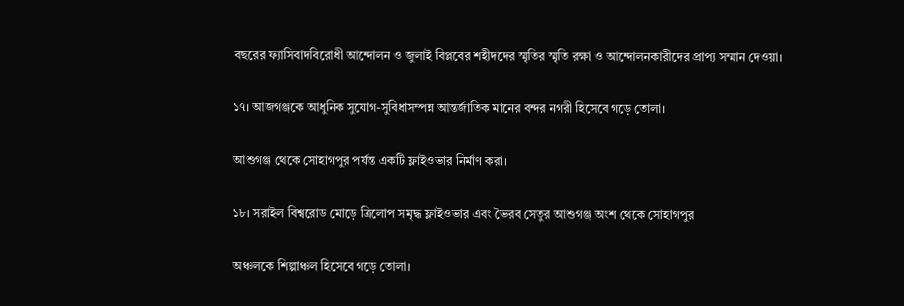বছরের ফ্যাসিবাদবিরোধী আন্দোলন ও জুলাই বিপ্লবের শহীদদের স্মৃতির স্মৃতি রক্ষা ও আন্দোলনকারীদের প্রাপ্য সম্মান দেওয়া।

১৭। আজগঞ্জকে আধুনিক সুযোগ-সুবিধাসম্পন্ন আন্তর্জাতিক মানের বন্দর নগরী হিসেবে গড়ে তোলা।

আশুগঞ্জ থেকে সোহাগপুর পর্যন্ত একটি ফ্লাইওভার নির্মাণ করা।

১৮। সরাইল বিশ্বরোড মোড়ে ত্রিলোপ সমৃদ্ধ ফ্লাইওভার এবং ভৈরব সেতুর আশুগঞ্জ অংশ থেকে সোহাগপুর

অঞ্চলকে শিল্পাঞ্চল হিসেবে গড়ে তোলা।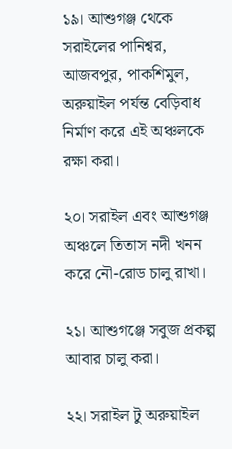১৯। আশুগঞ্জ থেকে সরাইলের পানিশ্বর, আজবপুর, পাকশিমুল, অরুয়াইল পর্যন্ত বেড়িবাধ নির্মাণ করে এই অঞ্চলকে রক্ষা করা।

২০। সরাইল এবং আশুগঞ্জ অঞ্চলে তিতাস নদী খনন করে নৌ-রোড চালু রাখা।

২১। আশুগঞ্জে সবুজ প্রকল্প আবার চালু করা।

২২। সরাইল টু অরুয়াইল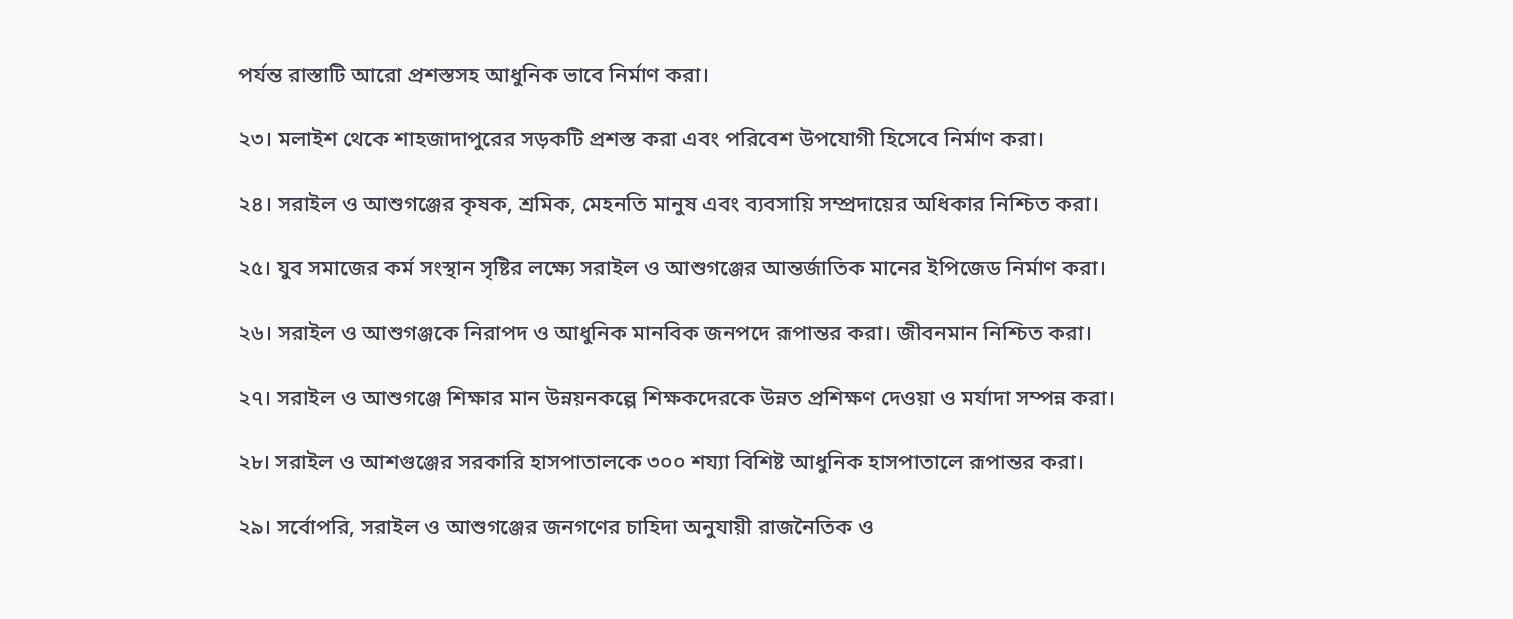পর্যন্ত রাস্তাটি আরো প্রশস্তসহ আধুনিক ভাবে নির্মাণ করা।

২৩। মলাইশ থেকে শাহজাদাপুরের সড়কটি প্রশস্ত করা এবং পরিবেশ উপযোগী হিসেবে নির্মাণ করা।

২৪। সরাইল ও আশুগঞ্জের কৃষক, শ্রমিক, মেহনতি মানুষ এবং ব্যবসায়ি সম্প্রদায়ের অধিকার নিশ্চিত করা।

২৫। যুব সমাজের কর্ম সংস্থান সৃষ্টির লক্ষ্যে সরাইল ও আশুগঞ্জের আন্তর্জাতিক মানের ইপিজেড নির্মাণ করা।

২৬। সরাইল ও আশুগঞ্জকে নিরাপদ ও আধুনিক মানবিক জনপদে রূপান্তর করা। জীবনমান নিশ্চিত করা।

২৭। সরাইল ও আশুগঞ্জে শিক্ষার মান উন্নয়নকল্পে শিক্ষকদেরকে উন্নত প্রশিক্ষণ দেওয়া ও মর্যাদা সম্পন্ন করা।

২৮। সরাইল ও আশগুঞ্জের সরকারি হাসপাতালকে ৩০০ শয্যা বিশিষ্ট আধুনিক হাসপাতালে রূপান্তর করা।

২৯। সর্বোপরি, সরাইল ও আশুগঞ্জের জনগণের চাহিদা অনুযায়ী রাজনৈতিক ও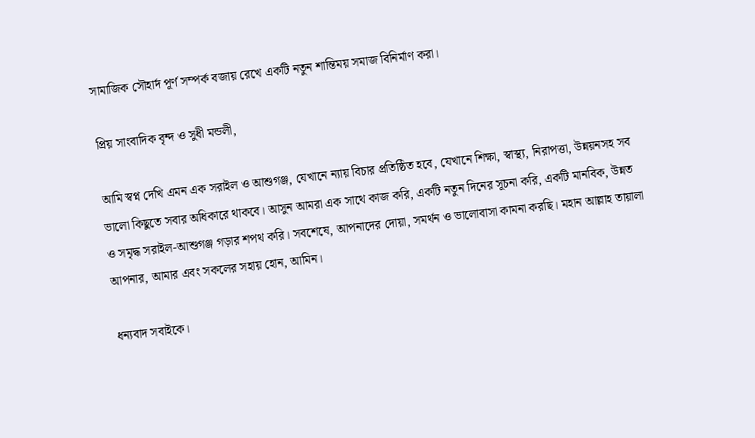সামাজিক সৌহার্দ পূর্ণ সম্পর্ক বজায় রেখে একটি নতুন শান্তিময় সমাজ বিনির্মাণ করা।

প্রিয় সাংবাদিক বৃন্দ ও সুধী মন্ডলী,

আমি স্বপ্ন দেখি এমন এক সরাইল ও আশুগঞ্জ, যেখানে ন্যায় বিচার প্রতিষ্ঠিত হবে, যেখানে শিক্ষা, স্বাস্থ্য, নিরাপত্তা, উন্নয়নসহ সব ভালো কিছুতে সবার অধিকারে থাকবে। আসুন আমরা এক সাথে কাজ করি, একটি নতুন দিনের সূচনা করি, একটি মানবিক, উন্নত ও সমৃদ্ধ সরাইল-আশুগঞ্জ গড়ার শপথ করি। সবশেষে, আপনাদের দোয়া, সমর্থন ও ভালোবাসা কামনা করছি। মহান আল্লাহ তায়ালা আপনার, আমার এবং সকলের সহায় হোন, আমিন।

ধন্যবাদ সবাইকে।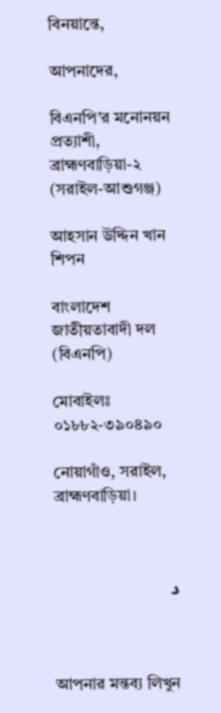বিনয়ান্তে,

আপনাদের,

বিএনপি’র মনোনয়ন প্রত্যাশী, ব্রাহ্মণবাড়িয়া-২ (সরাইল-আশুগঞ্জ)

আহসান উদ্দিন খান শিপন

বাংলাদেশ জাতীয়তাবাদী দল (বিএনপি)

মোবাইলঃ ০১৮৮২-৩৯০৪৯০

নোয়াগাঁও, সরাইল, ব্রাহ্মণবাড়িয়া।



د



আপনার মন্তব্য লিখুন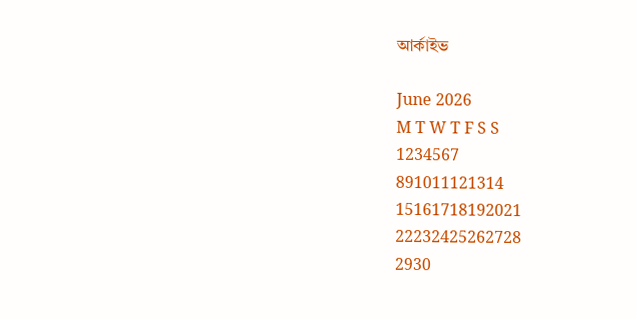আর্কাইভ

June 2026
M T W T F S S
1234567
891011121314
15161718192021
22232425262728
2930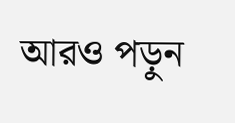আরও পড়ুন